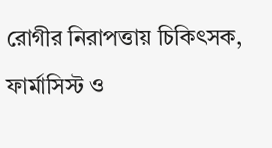রোগীর নিরাপত্তায় চিকিৎসক, ফার্মাসিস্ট ও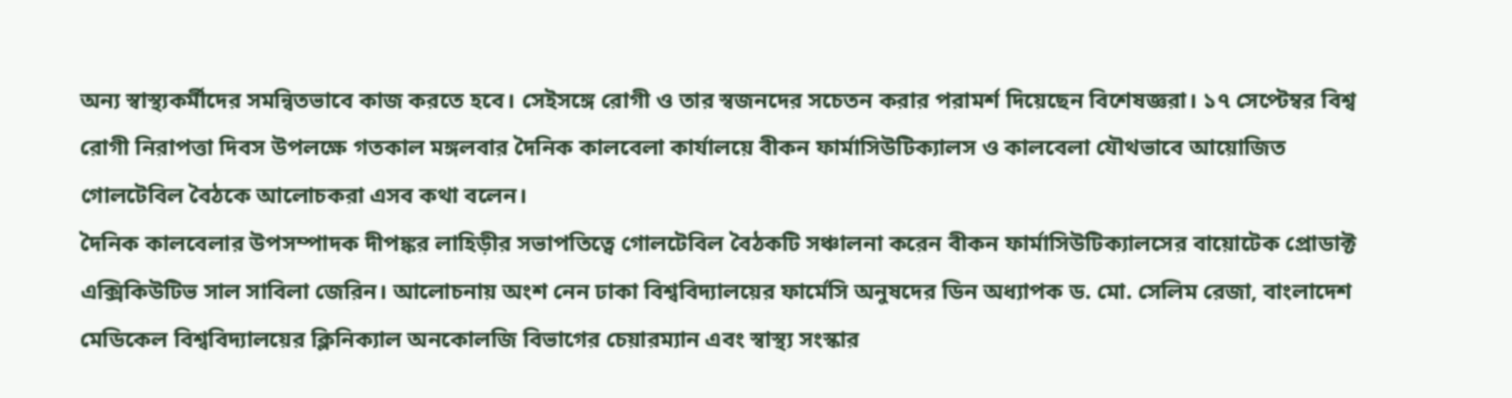অন্য স্বাস্থ্যকর্মীদের সমন্বিতভাবে কাজ করতে হবে। সেইসঙ্গে রোগী ও তার স্বজনদের সচেতন করার পরামর্শ দিয়েছেন বিশেষজ্ঞরা। ১৭ সেপ্টেম্বর বিশ্ব রোগী নিরাপত্তা দিবস উপলক্ষে গতকাল মঙ্গলবার দৈনিক কালবেলা কার্যালয়ে বীকন ফার্মাসিউটিক্যালস ও কালবেলা যৌথভাবে আয়োজিত গোলটেবিল বৈঠকে আলোচকরা এসব কথা বলেন।
দৈনিক কালবেলার উপসম্পাদক দীপঙ্কর লাহিড়ীর সভাপতিত্বে গোলটেবিল বৈঠকটি সঞ্চালনা করেন বীকন ফার্মাসিউটিক্যালসের বায়োটেক প্রোডাক্ট এক্সিকিউটিভ সাল সাবিলা জেরিন। আলোচনায় অংশ নেন ঢাকা বিশ্ববিদ্যালয়ের ফার্মেসি অনুষদের ডিন অধ্যাপক ড. মো. সেলিম রেজা, বাংলাদেশ মেডিকেল বিশ্ববিদ্যালয়ের ক্লিনিক্যাল অনকোলজি বিভাগের চেয়ারম্যান এবং স্বাস্থ্য সংস্কার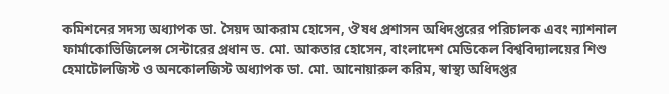কমিশনের সদস্য অধ্যাপক ডা. সৈয়দ আকরাম হোসেন, ঔষধ প্রশাসন অধিদপ্তরের পরিচালক এবং ন্যাশনাল ফার্মাকোভিজিলেন্স সেন্টারের প্রধান ড. মো. আকতার হোসেন, বাংলাদেশ মেডিকেল বিশ্ববিদ্যালয়ের শিশু হেমাটোলজিস্ট ও অনকোলজিস্ট অধ্যাপক ডা. মো. আনোয়ারুল করিম, স্বাস্থ্য অধিদপ্তর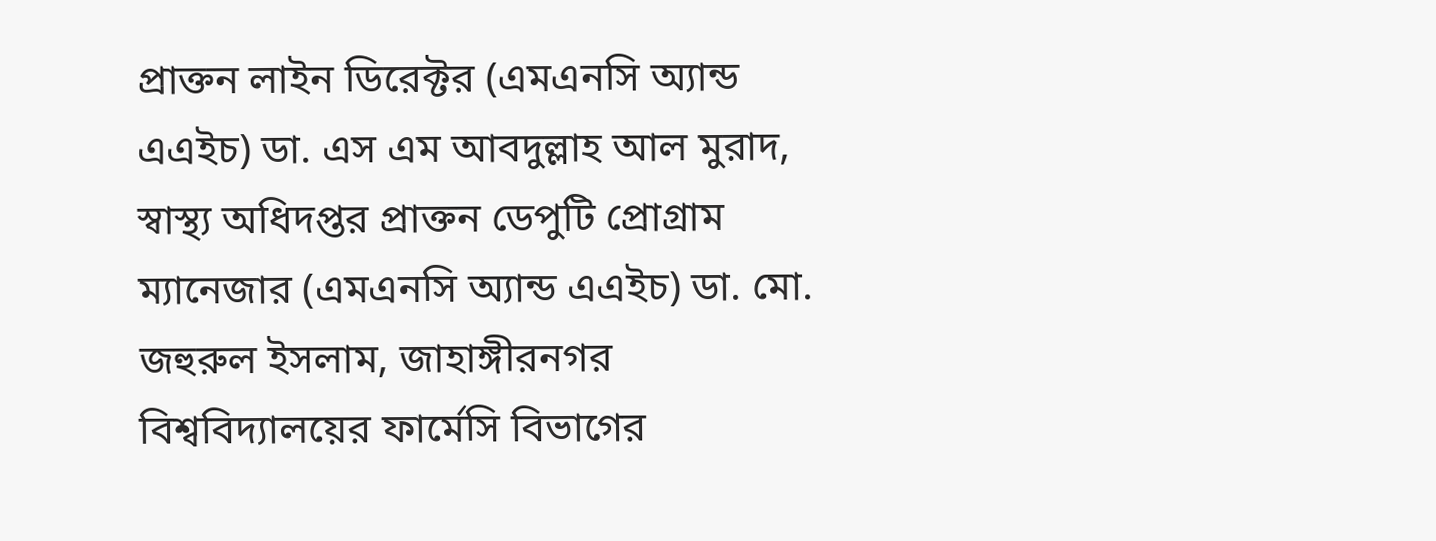প্রাক্তন লাইন ডিরেক্টর (এমএনসি অ্যান্ড এএইচ) ডা. এস এম আবদুল্লাহ আল মুরাদ, স্বাস্থ্য অধিদপ্তর প্রাক্তন ডেপুটি প্রোগ্রাম ম্যানেজার (এমএনসি অ্যান্ড এএইচ) ডা. মো. জহুরুল ইসলাম, জাহাঙ্গীরনগর বিশ্ববিদ্যালয়ের ফার্মেসি বিভাগের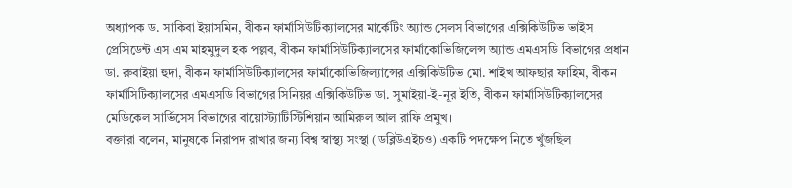অধ্যাপক ড. সাকিবা ইয়াসমিন, বীকন ফার্মাসিউটিক্যালসের মার্কেটিং অ্যান্ড সেলস বিভাগের এক্সিকিউটিভ ভাইস প্রেসিডেন্ট এস এম মাহমুদুল হক পল্লব, বীকন ফার্মাসিউটিক্যালসের ফার্মাকোভিজিলেন্স অ্যান্ড এমএসডি বিভাগের প্রধান ডা. রুবাইয়া হুদা, বীকন ফার্মাসিউটিক্যালসের ফার্মাকোভিজিল্যান্সের এক্সিকিউটিভ মো. শাইখ আফছার ফাহিম, বীকন ফার্মাসিটিক্যালসের এমএসডি বিভাগের সিনিয়র এক্সিকিউটিভ ডা. সুমাইয়া-ই-নূর ইতি, বীকন ফার্মাসিউটিক্যালসের মেডিকেল সার্ভিসেস বিভাগের বায়োস্ট্যাটিস্টিশিয়ান আমিরুল আল রাফি প্রমুখ।
বক্তারা বলেন, মানুষকে নিরাপদ রাখার জন্য বিশ্ব স্বাস্থ্য সংস্থা (ডব্লিউএইচও) একটি পদক্ষেপ নিতে খুঁজছিল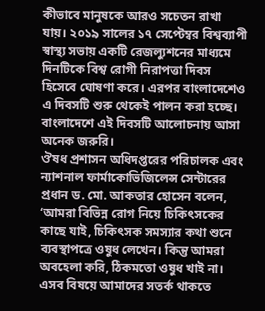কীভাবে মানুষকে আরও সচেতন রাখা যায়। ২০১৯ সালের ১৭ সেপ্টেম্বর বিশ্বব্যাপী স্বাস্থ্য সভায় একটি রেজল্যুশনের মাধ্যমে দিনটিকে বিশ্ব রোগী নিরাপত্তা দিবস হিসেবে ঘোষণা করে। এরপর বাংলাদেশেও এ দিবসটি শুরু থেকেই পালন করা হচ্ছে। বাংলাদেশে এই দিবসটি আলোচনায় আসা অনেক জরুরি।
ঔষধ প্রশাসন অধিদপ্তরের পরিচালক এবং ন্যাশনাল ফার্মাকোভিজিলেন্স সেন্টারের প্রধান ড. মো. আকতার হোসেন বলেন, ‘আমরা বিভিন্ন রোগ নিয়ে চিকিৎসকের কাছে যাই, চিকিৎসক সমস্যার কথা শুনে ব্যবস্থাপত্রে ওষুধ লেখেন। কিন্তু আমরা অবহেলা করি, ঠিকমতো ওষুধ খাই না। এসব বিষয়ে আমাদের সতর্ক থাকতে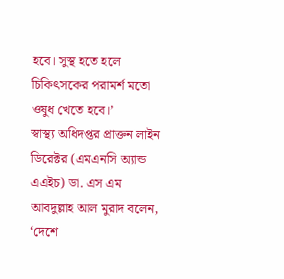হবে। সুস্থ হতে হলে চিকিৎসকের পরামর্শ মতো ওষুধ খেতে হবে।’
স্বাস্থ্য অধিদপ্তর প্রাক্তন লাইন ডিরেক্টর (এমএনসি অ্যান্ড এএইচ) ডা. এস এম আবদুল্লাহ আল মুরাদ বলেন, ‘দেশে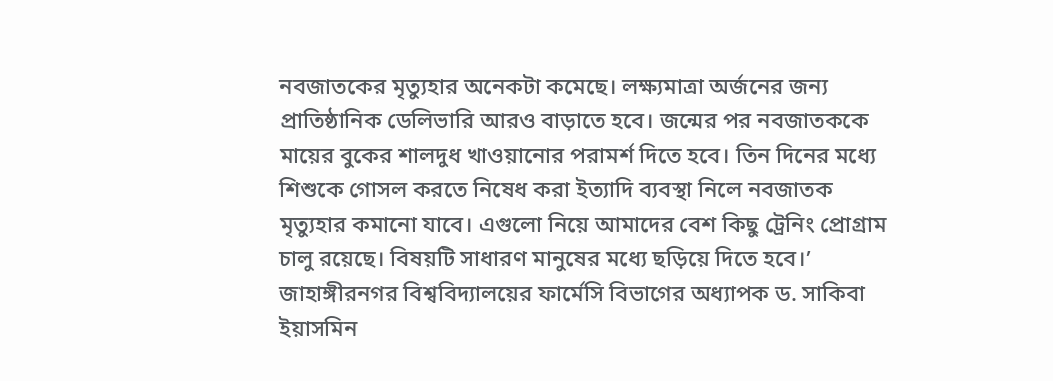নবজাতকের মৃত্যুহার অনেকটা কমেছে। লক্ষ্যমাত্রা অর্জনের জন্য প্রাতিষ্ঠানিক ডেলিভারি আরও বাড়াতে হবে। জন্মের পর নবজাতককে মায়ের বুকের শালদুধ খাওয়ানোর পরামর্শ দিতে হবে। তিন দিনের মধ্যে শিশুকে গোসল করতে নিষেধ করা ইত্যাদি ব্যবস্থা নিলে নবজাতক মৃত্যুহার কমানো যাবে। এগুলো নিয়ে আমাদের বেশ কিছু ট্রেনিং প্রোগ্রাম চালু রয়েছে। বিষয়টি সাধারণ মানুষের মধ্যে ছড়িয়ে দিতে হবে।’
জাহাঙ্গীরনগর বিশ্ববিদ্যালয়ের ফার্মেসি বিভাগের অধ্যাপক ড. সাকিবা ইয়াসমিন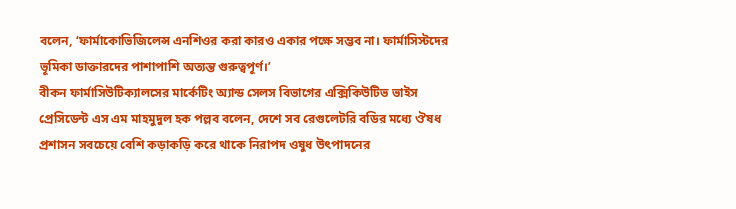বলেন, ‘ফার্মাকোভিজিলেন্স এনশিওর করা কারও একার পক্ষে সম্ভব না। ফার্মাসিস্টদের ভূমিকা ডাক্তারদের পাশাপাশি অত্যন্ত গুরুত্বপূর্ণ।’
বীকন ফার্মাসিউটিক্যালসের মার্কেটিং অ্যান্ড সেলস বিভাগের এক্সিকিউটিভ ভাইস প্রেসিডেন্ট এস এম মাহমুদুল হক পল্লব বলেন, দেশে সব রেগুলেটরি বডির মধ্যে ঔষধ প্রশাসন সবচেয়ে বেশি কড়াকড়ি করে থাকে নিরাপদ ওষুধ উৎপাদনের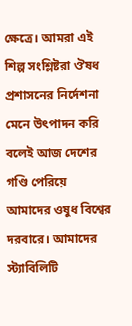ক্ষেত্রে। আমরা এই শিল্প সংশ্লিষ্টরা ঔষধ প্রশাসনের নির্দেশনা মেনে উৎপাদন করি বলেই আজ দেশের গণ্ডি পেরিয়ে আমাদের ওষুধ বিশ্বের দরবারে। আমাদের স্ট্যাবিলিটি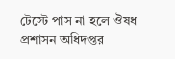টেস্টে পাস না হলে ঔষধ প্রশাসন অধিদপ্তর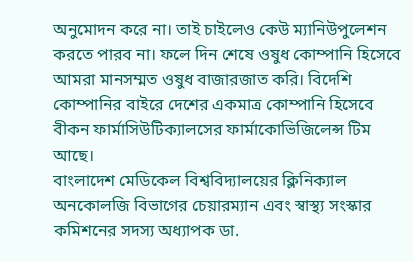অনুমোদন করে না। তাই চাইলেও কেউ ম্যানিউপুলেশন করতে পারব না। ফলে দিন শেষে ওষুধ কোম্পানি হিসেবে আমরা মানসম্মত ওষুধ বাজারজাত করি। বিদেশি কোম্পানির বাইরে দেশের একমাত্র কোম্পানি হিসেবে বীকন ফার্মাসিউটিক্যালসের ফার্মাকোভিজিলেন্স টিম আছে।
বাংলাদেশ মেডিকেল বিশ্ববিদ্যালয়ের ক্লিনিক্যাল অনকোলজি বিভাগের চেয়ারম্যান এবং স্বাস্থ্য সংস্কার কমিশনের সদস্য অধ্যাপক ডা.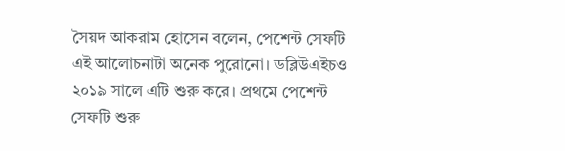সৈয়দ আকরাম হোসেন বলেন, পেশেন্ট সেফটি এই আলোচনাটা অনেক পুরোনো। ডব্লিউএইচও ২০১৯ সালে এটি শুরু করে। প্রথমে পেশেন্ট সেফটি শুরু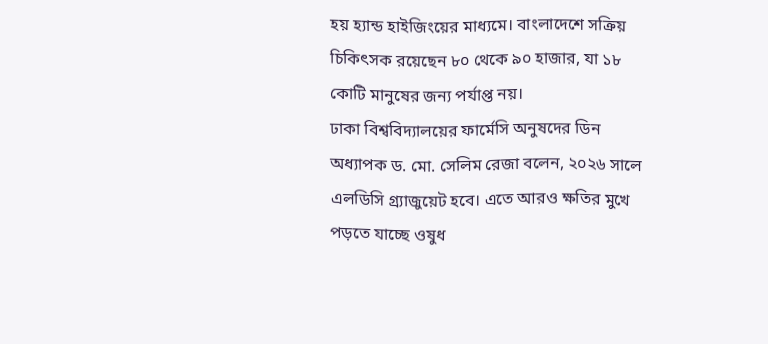হয় হ্যান্ড হাইজিংয়ের মাধ্যমে। বাংলাদেশে সক্রিয় চিকিৎসক রয়েছেন ৮০ থেকে ৯০ হাজার, যা ১৮ কোটি মানুষের জন্য পর্যাপ্ত নয়।
ঢাকা বিশ্ববিদ্যালয়ের ফার্মেসি অনুষদের ডিন অধ্যাপক ড. মো. সেলিম রেজা বলেন, ২০২৬ সালে এলডিসি গ্র্যাজুয়েট হবে। এতে আরও ক্ষতির মুখে পড়তে যাচ্ছে ওষুধ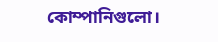কোম্পানিগুলো।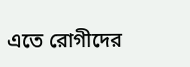এতে রোগীদের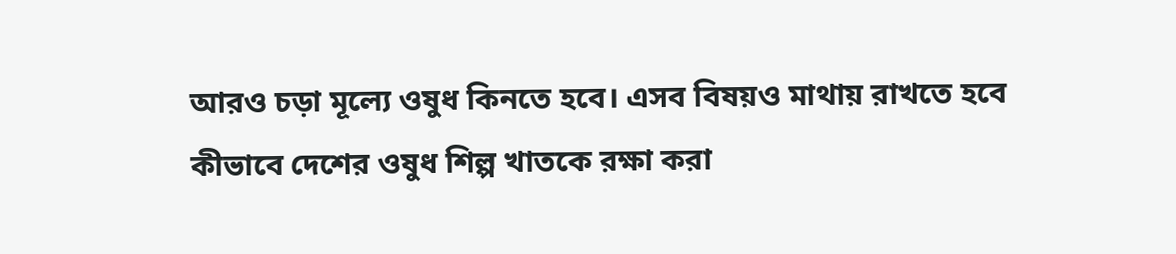আরও চড়া মূল্যে ওষুধ কিনতে হবে। এসব বিষয়ও মাথায় রাখতে হবে কীভাবে দেশের ওষুধ শিল্প খাতকে রক্ষা করা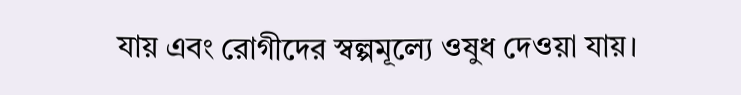যায় এবং রোগীদের স্বল্পমূল্যে ওষুধ দেওয়া যায়।